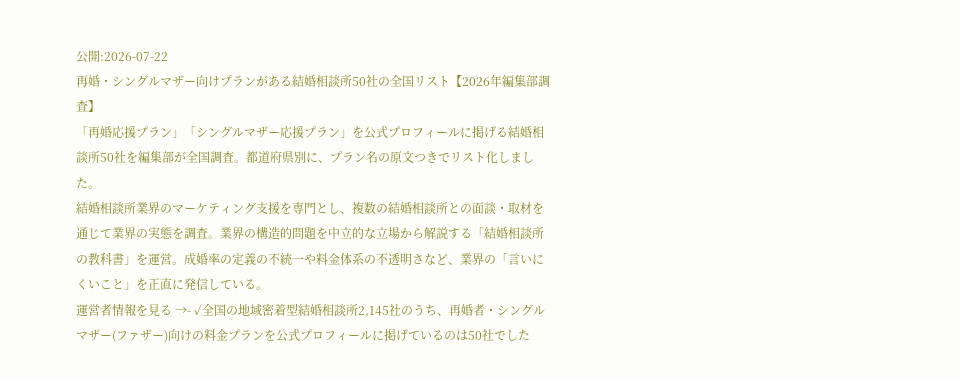公開:2026-07-22
再婚・シングルマザー向けプランがある結婚相談所50社の全国リスト【2026年編集部調査】
「再婚応援プラン」「シングルマザー応援プラン」を公式プロフィールに掲げる結婚相談所50社を編集部が全国調査。都道府県別に、プラン名の原文つきでリスト化しました。
結婚相談所業界のマーケティング支援を専門とし、複数の結婚相談所との面談・取材を通じて業界の実態を調査。業界の構造的問題を中立的な立場から解説する「結婚相談所の教科書」を運営。成婚率の定義の不統一や料金体系の不透明さなど、業界の「言いにくいこと」を正直に発信している。
運営者情報を見る →- ✓全国の地域密着型結婚相談所2,145社のうち、再婚者・シングルマザー(ファザー)向けの料金プランを公式プロフィールに掲げているのは50社でした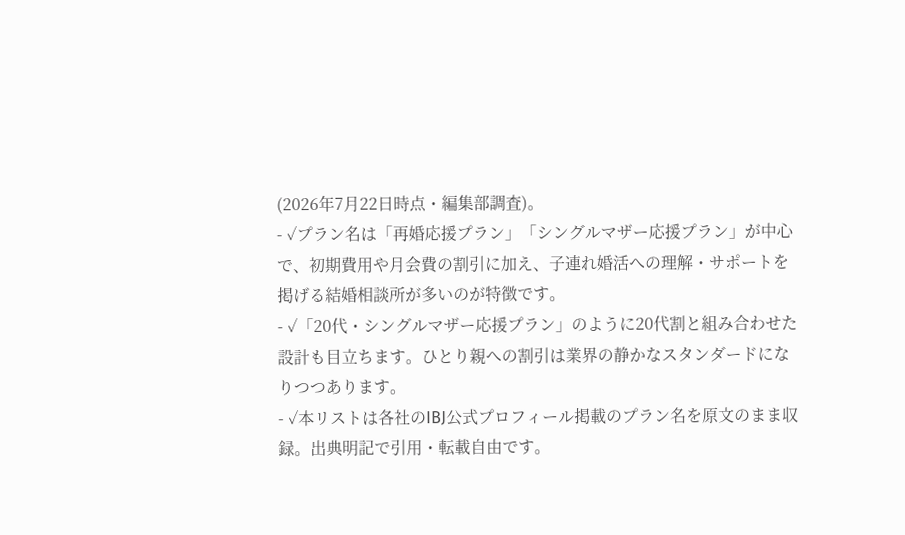(2026年7月22日時点・編集部調査)。
- ✓プラン名は「再婚応援プラン」「シングルマザー応援プラン」が中心で、初期費用や月会費の割引に加え、子連れ婚活への理解・サポートを掲げる結婚相談所が多いのが特徴です。
- ✓「20代・シングルマザー応援プラン」のように20代割と組み合わせた設計も目立ちます。ひとり親への割引は業界の静かなスタンダードになりつつあります。
- ✓本リストは各社のIBJ公式プロフィール掲載のプラン名を原文のまま収録。出典明記で引用・転載自由です。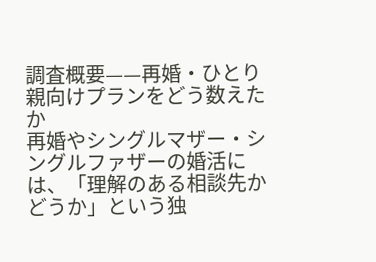調査概要——再婚・ひとり親向けプランをどう数えたか
再婚やシングルマザー・シングルファザーの婚活には、「理解のある相談先かどうか」という独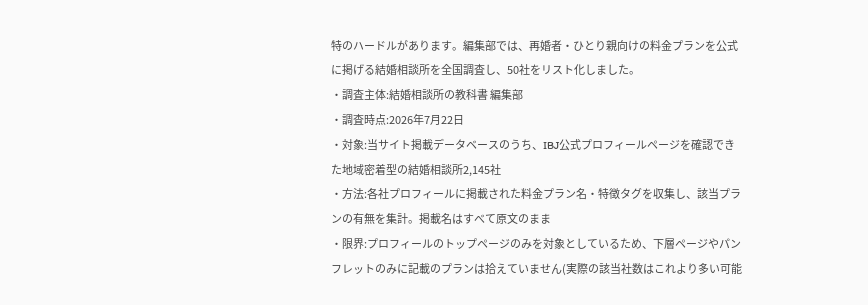特のハードルがあります。編集部では、再婚者・ひとり親向けの料金プランを公式に掲げる結婚相談所を全国調査し、50社をリスト化しました。
・調査主体:結婚相談所の教科書 編集部
・調査時点:2026年7月22日
・対象:当サイト掲載データベースのうち、IBJ公式プロフィールページを確認できた地域密着型の結婚相談所2,145社
・方法:各社プロフィールに掲載された料金プラン名・特徴タグを収集し、該当プランの有無を集計。掲載名はすべて原文のまま
・限界:プロフィールのトップページのみを対象としているため、下層ページやパンフレットのみに記載のプランは拾えていません(実際の該当社数はこれより多い可能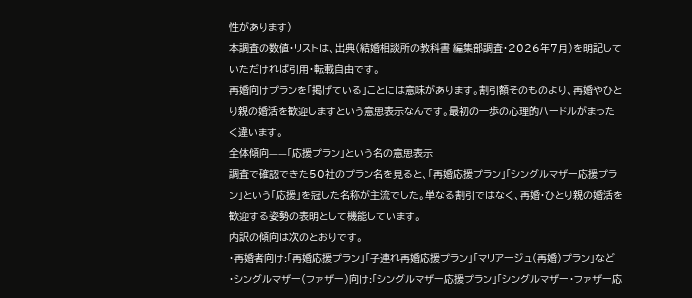性があります)
本調査の数値・リストは、出典(結婚相談所の教科書 編集部調査・2026年7月)を明記していただければ引用・転載自由です。
再婚向けプランを「掲げている」ことには意味があります。割引額そのものより、再婚やひとり親の婚活を歓迎しますという意思表示なんです。最初の一歩の心理的ハードルがまったく違います。
全体傾向——「応援プラン」という名の意思表示
調査で確認できた50社のプラン名を見ると、「再婚応援プラン」「シングルマザー応援プラン」という「応援」を冠した名称が主流でした。単なる割引ではなく、再婚・ひとり親の婚活を歓迎する姿勢の表明として機能しています。
内訳の傾向は次のとおりです。
・再婚者向け:「再婚応援プラン」「子連れ再婚応援プラン」「マリアージュ(再婚)プラン」など
・シングルマザー(ファザー)向け:「シングルマザー応援プラン」「シングルマザー・ファザー応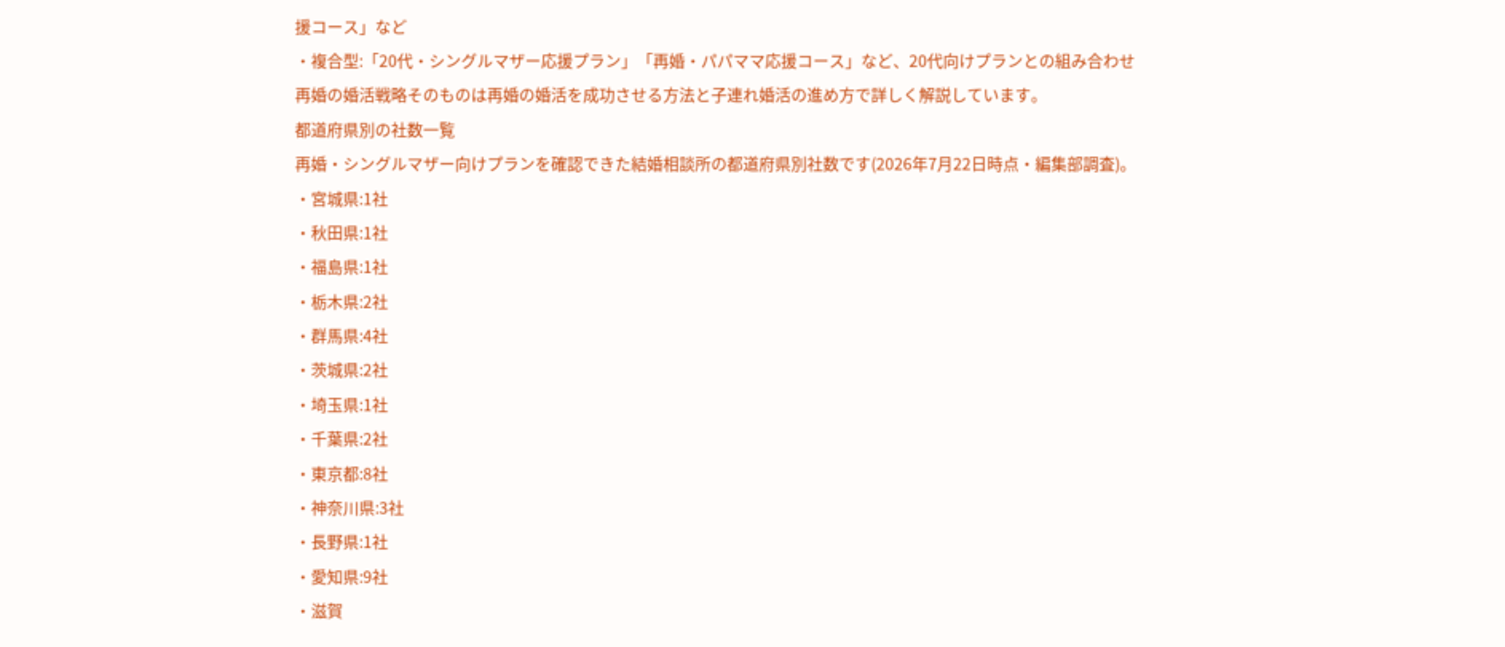援コース」など
・複合型:「20代・シングルマザー応援プラン」「再婚・パパママ応援コース」など、20代向けプランとの組み合わせ
再婚の婚活戦略そのものは再婚の婚活を成功させる方法と子連れ婚活の進め方で詳しく解説しています。
都道府県別の社数一覧
再婚・シングルマザー向けプランを確認できた結婚相談所の都道府県別社数です(2026年7月22日時点・編集部調査)。
・宮城県:1社
・秋田県:1社
・福島県:1社
・栃木県:2社
・群馬県:4社
・茨城県:2社
・埼玉県:1社
・千葉県:2社
・東京都:8社
・神奈川県:3社
・長野県:1社
・愛知県:9社
・滋賀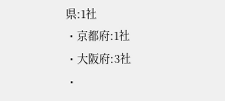県:1社
・京都府:1社
・大阪府:3社
・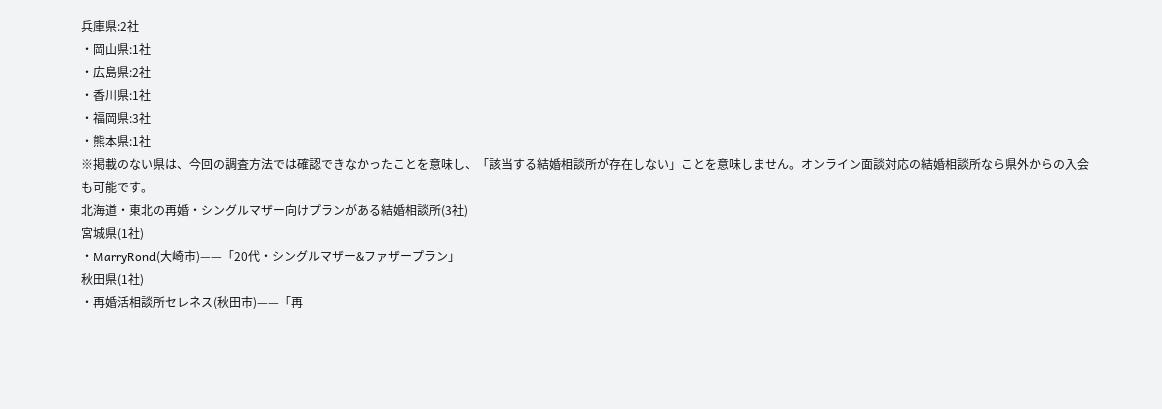兵庫県:2社
・岡山県:1社
・広島県:2社
・香川県:1社
・福岡県:3社
・熊本県:1社
※掲載のない県は、今回の調査方法では確認できなかったことを意味し、「該当する結婚相談所が存在しない」ことを意味しません。オンライン面談対応の結婚相談所なら県外からの入会も可能です。
北海道・東北の再婚・シングルマザー向けプランがある結婚相談所(3社)
宮城県(1社)
・MarryRond(大崎市)——「20代・シングルマザー&ファザープラン」
秋田県(1社)
・再婚活相談所セレネス(秋田市)——「再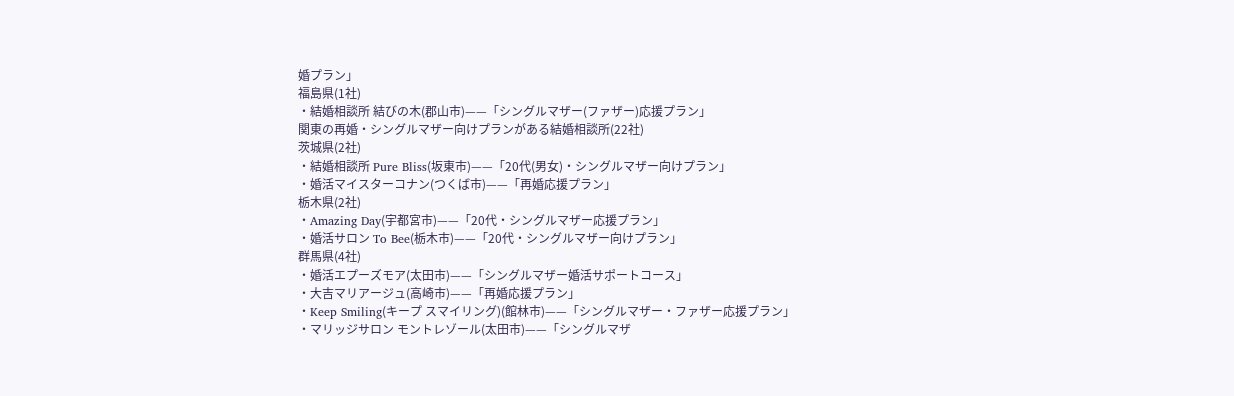婚プラン」
福島県(1社)
・結婚相談所 結びの木(郡山市)——「シングルマザー(ファザー)応援プラン」
関東の再婚・シングルマザー向けプランがある結婚相談所(22社)
茨城県(2社)
・結婚相談所 Pure Bliss(坂東市)——「20代(男女)・シングルマザー向けプラン」
・婚活マイスターコナン(つくば市)——「再婚応援プラン」
栃木県(2社)
・Amazing Day(宇都宮市)——「20代・シングルマザー応援プラン」
・婚活サロン To Bee(栃木市)——「20代・シングルマザー向けプラン」
群馬県(4社)
・婚活エプーズモア(太田市)——「シングルマザー婚活サポートコース」
・大吉マリアージュ(高崎市)——「再婚応援プラン」
・Keep Smiling(キープ スマイリング)(館林市)——「シングルマザー・ファザー応援プラン」
・マリッジサロン モントレゾール(太田市)——「シングルマザ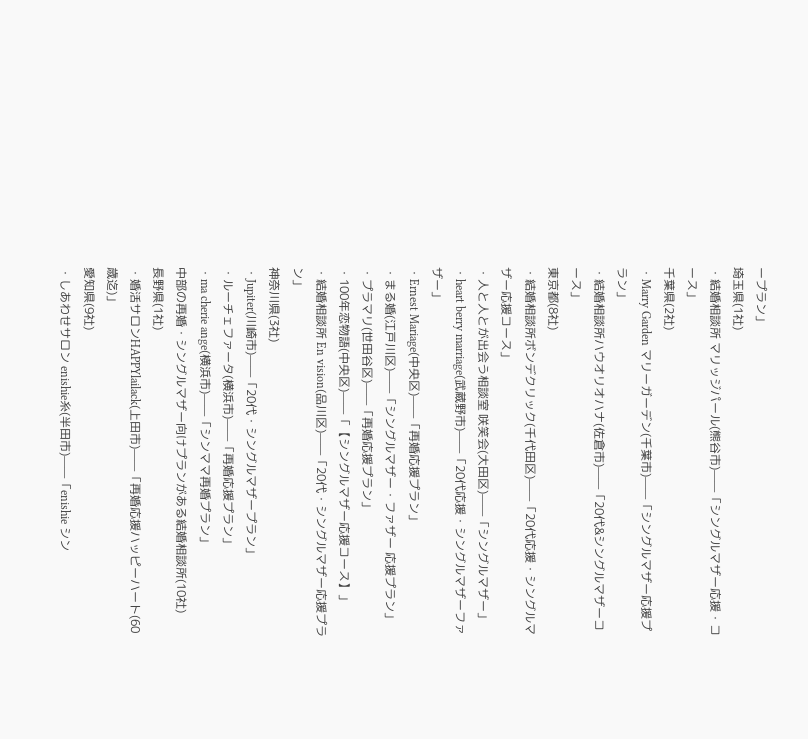ープラン」
埼玉県(1社)
・結婚相談所 マリッジパール(熊谷市)——「シングルマザー応援・コース」
千葉県(2社)
・Marry Garden マリーガーデン(千葉市)——「シングルマザー応援プラン」
・結婚相談所ハウオリオハナ(佐倉市)——「20代&シングルマザーコース」
東京都(8社)
・結婚相談所ボンデクリック(千代田区)——「20代応援・シングルマザー応援コース」
・人と人とが出会う相談室 咲笑会(大田区)——「シングルマザー」
・heart berry marriage(武蔵野市)——「20代応援・シングルマザーファザー」
・Ernest Mariage(中央区)——「再婚応援プラン」
・まる婚(江戸川区)——「シングルマザー・ファザー 応援プラン」
・プラマリ(世田谷区)——「再婚応援プラン」
・100年恋物語(中央区)——「【シングルマザー応援コース】」
・結婚相談所 En vision(品川区)——「20代・シングルマザー応援プラン」
神奈川県(3社)
・Jupiter(川崎市)——「20代・シングルマザープラン」
・ルーチェファータ(横浜市)——「再婚応援プラン」
・ma cherie ange(横浜市)——「シンママ再婚プラン」
中部の再婚・シングルマザー向けプランがある結婚相談所(10社)
長野県(1社)
・婚活サロンHAPPYlailack(上田市)——「再婚応援ハッピーハート(60歳迄)」
愛知県(9社)
・しあわせサロン enishie糸(半田市)——「enishie シン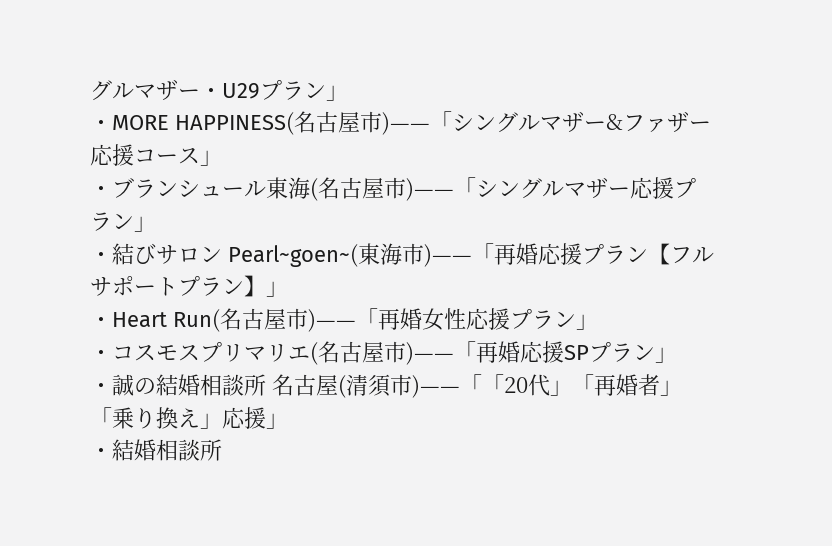グルマザー・U29プラン」
・MORE HAPPINESS(名古屋市)——「シングルマザー&ファザー応援コース」
・ブランシュール東海(名古屋市)——「シングルマザー応援プラン」
・結びサロン Pearl~goen~(東海市)——「再婚応援プラン【フルサポートプラン】」
・Heart Run(名古屋市)——「再婚女性応援プラン」
・コスモスプリマリエ(名古屋市)——「再婚応援SPプラン」
・誠の結婚相談所 名古屋(清須市)——「「20代」「再婚者」「乗り換え」応援」
・結婚相談所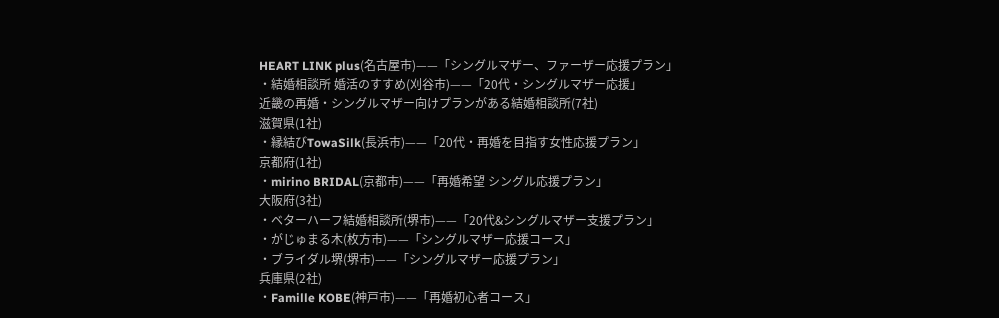HEART LINK plus(名古屋市)——「シングルマザー、ファーザー応援プラン」
・結婚相談所 婚活のすすめ(刈谷市)——「20代・シングルマザー応援」
近畿の再婚・シングルマザー向けプランがある結婚相談所(7社)
滋賀県(1社)
・縁結びTowaSilk(長浜市)——「20代・再婚を目指す女性応援プラン」
京都府(1社)
・mirino BRIDAL(京都市)——「再婚希望 シングル応援プラン」
大阪府(3社)
・ベターハーフ結婚相談所(堺市)——「20代&シングルマザー支援プラン」
・がじゅまる木(枚方市)——「シングルマザー応援コース」
・ブライダル堺(堺市)——「シングルマザー応援プラン」
兵庫県(2社)
・Famille KOBE(神戸市)——「再婚初心者コース」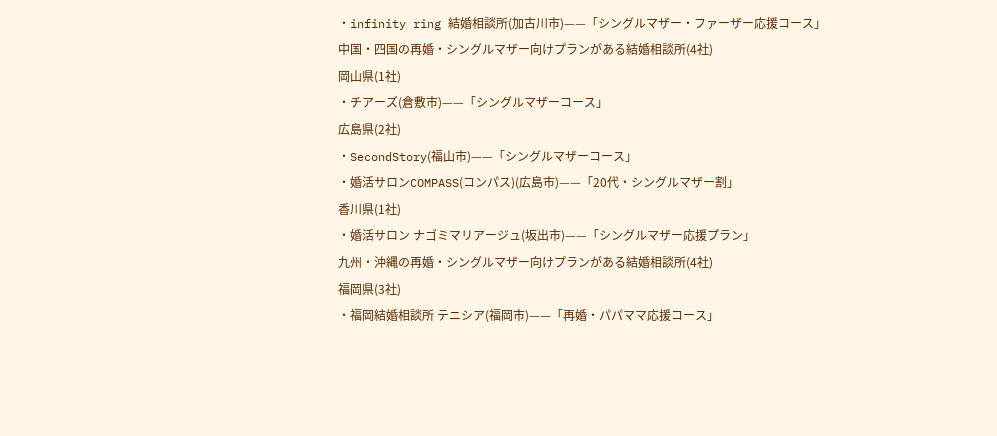・infinity ring 結婚相談所(加古川市)——「シングルマザー・ファーザー応援コース」
中国・四国の再婚・シングルマザー向けプランがある結婚相談所(4社)
岡山県(1社)
・チアーズ(倉敷市)——「シングルマザーコース」
広島県(2社)
・SecondStory(福山市)——「シングルマザーコース」
・婚活サロンCOMPASS(コンパス)(広島市)——「20代・シングルマザー割」
香川県(1社)
・婚活サロン ナゴミマリアージュ(坂出市)——「シングルマザー応援プラン」
九州・沖縄の再婚・シングルマザー向けプランがある結婚相談所(4社)
福岡県(3社)
・福岡結婚相談所 テニシア(福岡市)——「再婚・パパママ応援コース」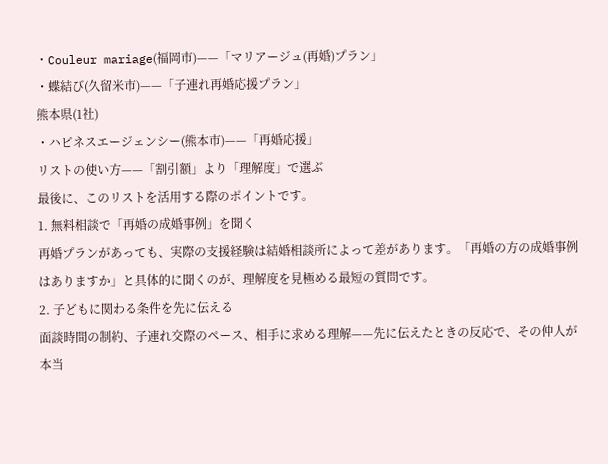・Couleur mariage(福岡市)——「マリアージュ(再婚)プラン」
・蝶結び(久留米市)——「子連れ再婚応援プラン」
熊本県(1社)
・ハピネスエージェンシー(熊本市)——「再婚応援」
リストの使い方——「割引額」より「理解度」で選ぶ
最後に、このリストを活用する際のポイントです。
1. 無料相談で「再婚の成婚事例」を聞く
再婚プランがあっても、実際の支援経験は結婚相談所によって差があります。「再婚の方の成婚事例はありますか」と具体的に聞くのが、理解度を見極める最短の質問です。
2. 子どもに関わる条件を先に伝える
面談時間の制約、子連れ交際のペース、相手に求める理解——先に伝えたときの反応で、その仲人が本当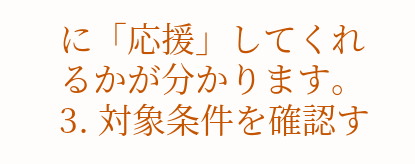に「応援」してくれるかが分かります。
3. 対象条件を確認す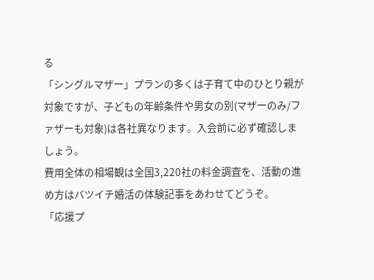る
「シングルマザー」プランの多くは子育て中のひとり親が対象ですが、子どもの年齢条件や男女の別(マザーのみ/ファザーも対象)は各社異なります。入会前に必ず確認しましょう。
費用全体の相場観は全国3,220社の料金調査を、活動の進め方はバツイチ婚活の体験記事をあわせてどうぞ。
「応援プ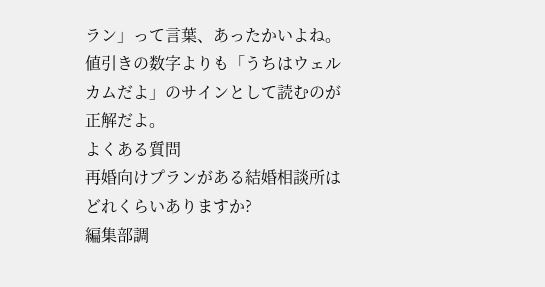ラン」って言葉、あったかいよね。値引きの数字よりも「うちはウェルカムだよ」のサインとして読むのが正解だよ。
よくある質問
再婚向けプランがある結婚相談所はどれくらいありますか?
編集部調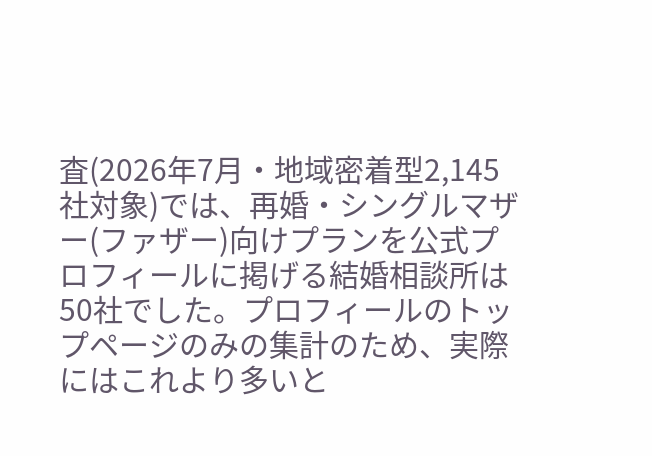査(2026年7月・地域密着型2,145社対象)では、再婚・シングルマザー(ファザー)向けプランを公式プロフィールに掲げる結婚相談所は50社でした。プロフィールのトップページのみの集計のため、実際にはこれより多いと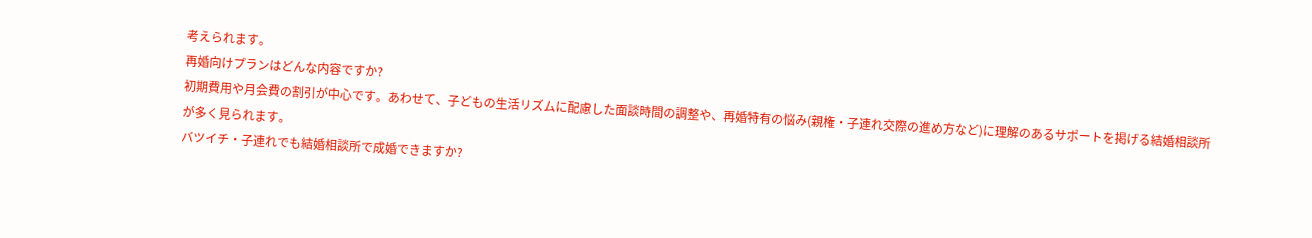考えられます。
再婚向けプランはどんな内容ですか?
初期費用や月会費の割引が中心です。あわせて、子どもの生活リズムに配慮した面談時間の調整や、再婚特有の悩み(親権・子連れ交際の進め方など)に理解のあるサポートを掲げる結婚相談所が多く見られます。
バツイチ・子連れでも結婚相談所で成婚できますか?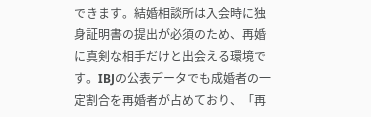できます。結婚相談所は入会時に独身証明書の提出が必須のため、再婚に真剣な相手だけと出会える環境です。IBJの公表データでも成婚者の一定割合を再婚者が占めており、「再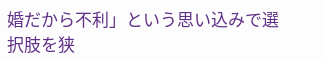婚だから不利」という思い込みで選択肢を狭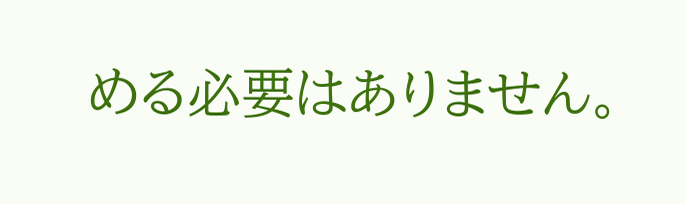める必要はありません。